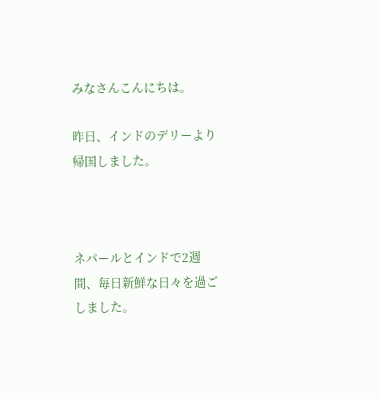みなさんこんにちは。

昨日、インドのデリーより帰国しました。



ネパールとインドで2週間、毎日新鮮な日々を過ごしました。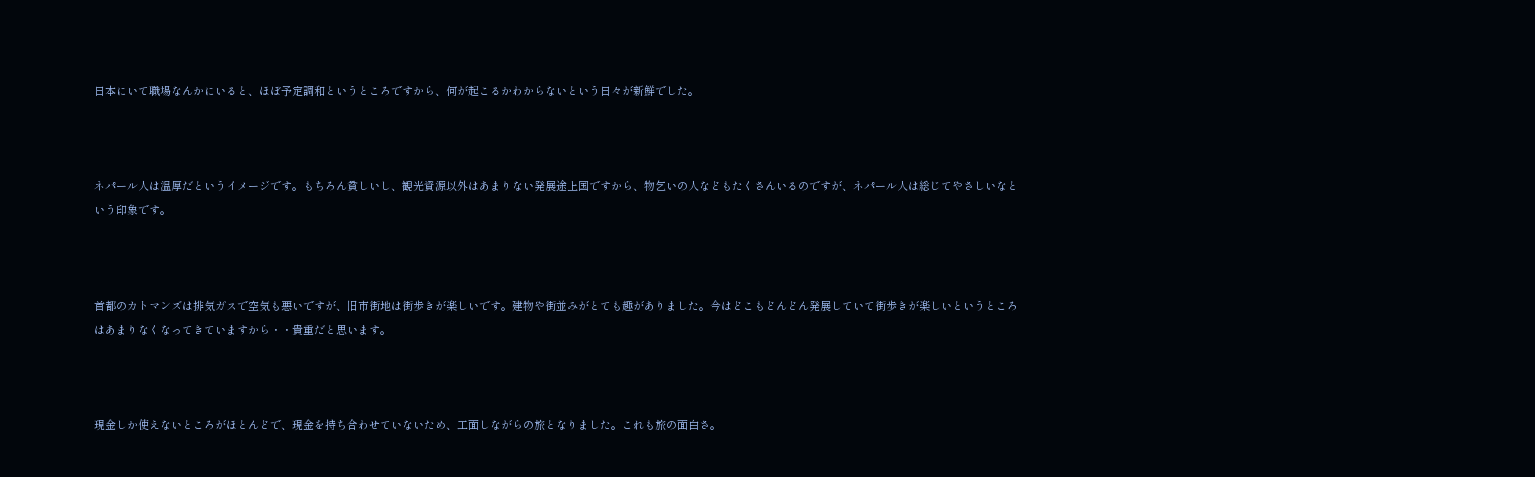日本にいて職場なんかにいると、ほぼ予定調和というところですから、何が起こるかわからないという日々が新鮮でした。



ネパール人は温厚だというイメージです。もちろん貧しいし、観光資源以外はあまりない発展途上国ですから、物乞いの人などもたくさんいるのですが、ネパール人は総じてやさしいなという印象です。



首都のカトマンズは排気ガスで空気も悪いですが、旧市街地は街歩きが楽しいです。建物や街並みがとても趣がありました。今はどこもどんどん発展していて街歩きが楽しいというところはあまりなくなってきていますから・・貴重だと思います。



現金しか使えないところがほとんどで、現金を持ち合わせていないため、工面しながらの旅となりました。これも旅の面白さ。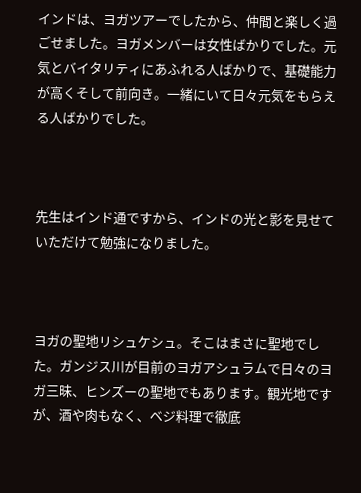インドは、ヨガツアーでしたから、仲間と楽しく過ごせました。ヨガメンバーは女性ばかりでした。元気とバイタリティにあふれる人ばかりで、基礎能力が高くそして前向き。一緒にいて日々元気をもらえる人ばかりでした。



先生はインド通ですから、インドの光と影を見せていただけて勉強になりました。



ヨガの聖地リシュケシュ。そこはまさに聖地でした。ガンジス川が目前のヨガアシュラムで日々のヨガ三昧、ヒンズーの聖地でもあります。観光地ですが、酒や肉もなく、ベジ料理で徹底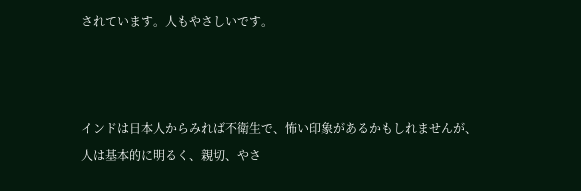されています。人もやさしいです。



インドは日本人からみれば不衛生で、怖い印象があるかもしれませんが、人は基本的に明るく、親切、やさ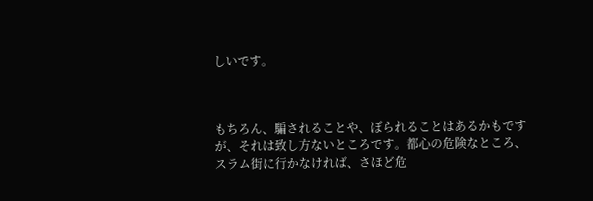しいです。



もちろん、騙されることや、ぼられることはあるかもですが、それは致し方ないところです。都心の危険なところ、スラム街に行かなければ、さほど危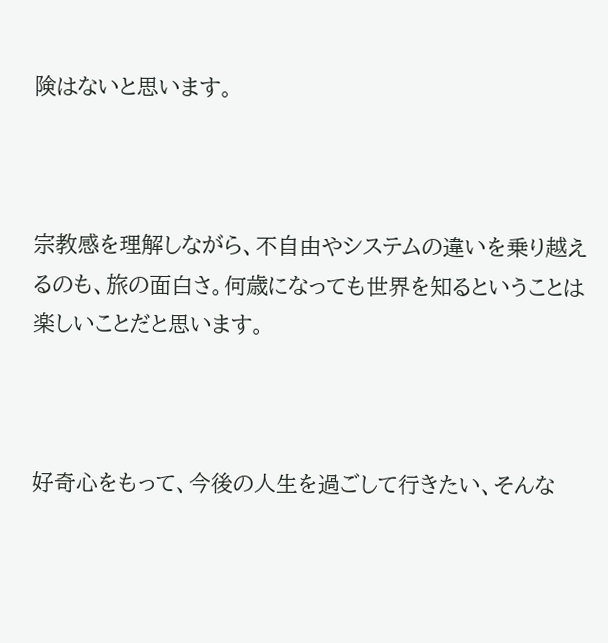険はないと思います。



宗教感を理解しながら、不自由やシステムの違いを乗り越えるのも、旅の面白さ。何歳になっても世界を知るということは楽しいことだと思います。



好奇心をもって、今後の人生を過ごして行きたい、そんな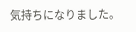気持ちになりました。